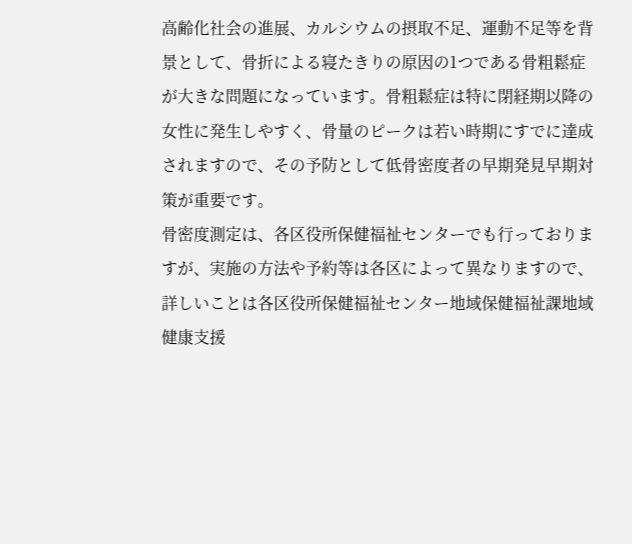高齢化社会の進展、カルシウムの摂取不足、運動不足等を背景として、骨折による寝たきりの原因の1つである骨粗鬆症が大きな問題になっています。骨粗鬆症は特に閉経期以降の女性に発生しやすく、骨量のピークは若い時期にすでに達成されますので、その予防として低骨密度者の早期発見早期対策が重要です。
骨密度測定は、各区役所保健福祉センターでも行っておりますが、実施の方法や予約等は各区によって異なりますので、詳しいことは各区役所保健福祉センター地域保健福祉課地域健康支援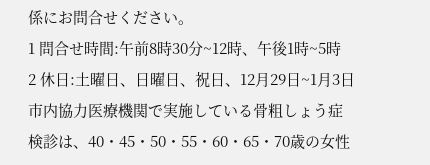係にお問合せください。
1 問合せ時間:午前8時30分~12時、午後1時~5時
2 休日:土曜日、日曜日、祝日、12月29日~1月3日
市内協力医療機関で実施している骨粗しょう症検診は、40・45・50・55・60・65・70歳の女性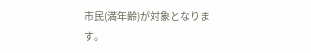市民(満年齢)が対象となります。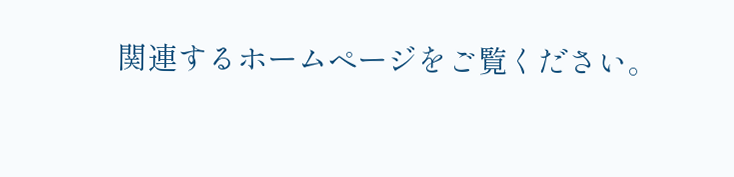関連するホームページをご覧ください。